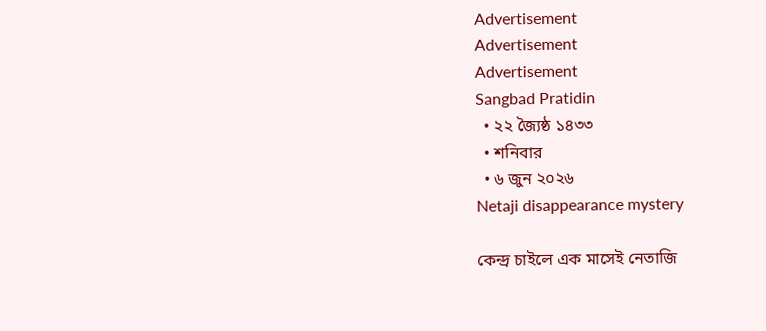Advertisement
Advertisement
Advertisement
Sangbad Pratidin
  • ২২ জ্যৈষ্ঠ ১৪৩৩
  • শনিবার
  • ৬ জুন ২০২৬
Netaji disappearance mystery

কেন্দ্র চাইলে এক মাসেই নেতাজি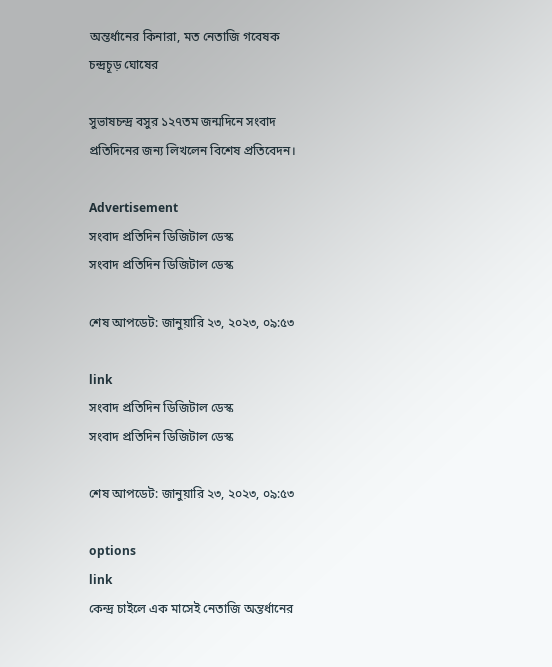অন্তর্ধানের কিনারা, মত নেতাজি গবেষক চন্দ্রচূড় ঘোষের

সুভাষচন্দ্র বসুর ১২৭তম জন্মদিনে সংবাদ প্রতিদিনের জন্য লিখলেন বিশেষ প্রতিবেদন।

Advertisement
সংবাদ প্রতিদিন ডিজিটাল ডেস্ক
সংবাদ প্রতিদিন ডিজিটাল ডেস্ক

শেষ আপডেট: জানুয়ারি ২৩, ২০২৩, ০৯:৫৩

link
সংবাদ প্রতিদিন ডিজিটাল ডেস্ক
সংবাদ প্রতিদিন ডিজিটাল ডেস্ক

শেষ আপডেট: জানুয়ারি ২৩, ২০২৩, ০৯:৫৩

options
link
কেন্দ্র চাইলে এক মাসেই নেতাজি অন্তর্ধানের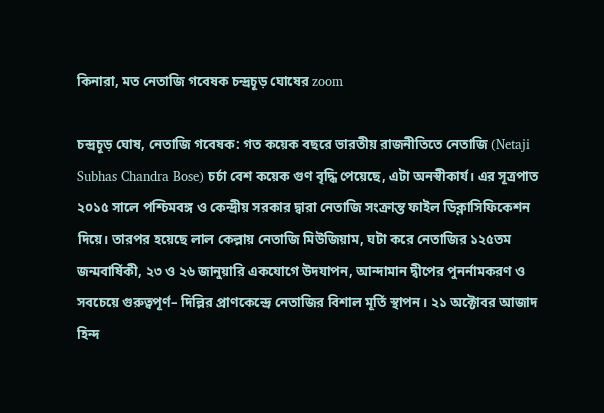কিনারা, মত নেতাজি গবেষক চন্দ্রচূড় ঘোষের zoom

চন্দ্রচূড় ঘোষ, নেতাজি গবেষক: গত কয়েক বছরে ভারতীয় রাজনীতিতে নেতাজি (Netaji Subhas Chandra Bose) চর্চা বেশ কয়েক গুণ বৃদ্ধি পেয়েছে, এটা অনস্বীকার্য। এর সূত্রপাত ২০১৫ সালে পশ্চিমবঙ্গ ও কেন্দ্রীয় সরকার দ্বারা নেতাজি সংক্রান্ত ফাইল ডিক্লাসিফিকেশন দিয়ে। তারপর হয়েছে লাল কেল্লায় নেতাজি মিউজিয়াম, ঘটা করে নেতাজির ১২৫তম জন্মবার্ষিকী, ২৩ ও ২৬ জানুয়ারি একযোগে উদযাপন, আন্দামান দ্বীপের পুনর্নামকরণ ও সবচেয়ে গুরুত্বপূর্ণ– দিল্লির প্রাণকেন্দ্রে নেতাজির বিশাল মূর্তি স্থাপন। ২১ অক্টোবর আজাদ হিন্দ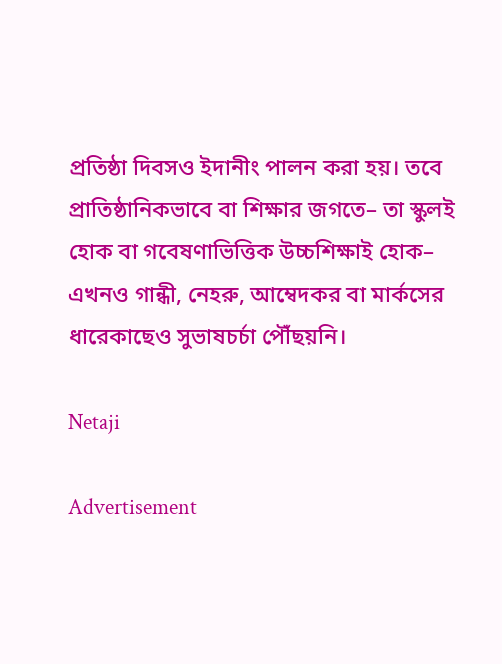প্রতিষ্ঠা দিবসও ইদানীং পালন করা হয়। তবে প্রাতিষ্ঠানিকভাবে বা শিক্ষার জগতে– তা স্কুলই হোক বা গবেষণাভিত্তিক উচ্চশিক্ষাই হোক– এখনও গান্ধী, নেহরু, আম্বেদকর বা মার্কসের ধারেকাছেও সুভাষচর্চা পৌঁছয়নি।

Netaji

Advertisement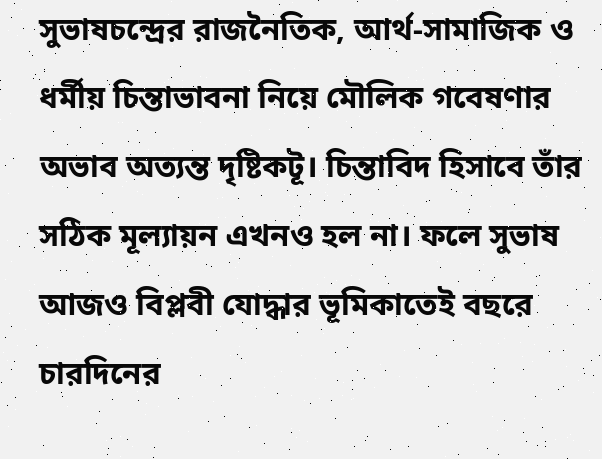সুভাষচন্দ্রের রাজনৈতিক, আর্থ-সামাজিক ও ধর্মীয় চিন্তাভাবনা নিয়ে মৌলিক গবেষণার অভাব অত্যন্ত দৃষ্টিকটূ। চিন্তাবিদ হিসাবে তাঁর সঠিক মূল‌্যায়ন এখনও হল না। ফলে সুভাষ আজও বিপ্লবী যোদ্ধার ভূমিকাতেই বছরে চারদিনের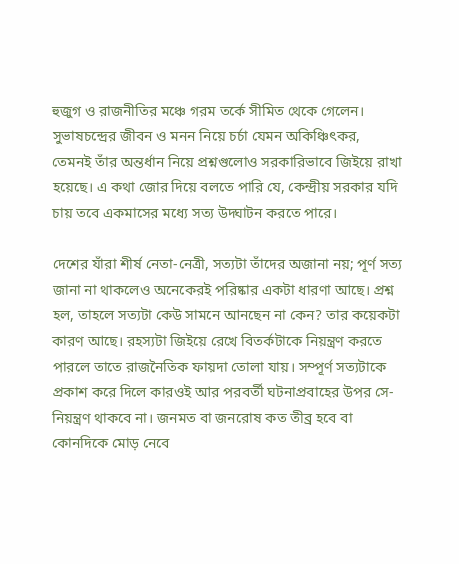হুজুগ ও রাজনীতির মঞ্চে গরম তর্কে সীমিত থেকে গেলেন। সুভাষচন্দ্রের জীবন ও মনন নিয়ে চর্চা যেমন অকিঞ্চিৎকর, তেমনই তাঁর অন্তর্ধান নিয়ে প্রশ্নগুলোও সরকারিভাবে জিইয়ে রাখা হয়েছে। এ কথা জোর দিয়ে বলতে পারি যে, কেন্দ্রীয় সরকার যদি চায় তবে একমাসের মধ্যে সত্য উদ্ঘাটন করতে পারে।

দেশের যাঁরা শীর্ষ নেতা-নেত্রী, সত্যটা তাঁদের অজানা নয়; পূর্ণ সত্য জানা না থাকলেও অনেকেরই পরিষ্কার একটা ধারণা আছে। প্রশ্ন হল, তাহলে সত্যটা কেউ সামনে আনছেন না কেন? তার কয়েকটা কারণ আছে। রহস্যটা জিইয়ে রেখে বিতর্কটাকে নিয়ন্ত্রণ করতে পারলে তাতে রাজনৈতিক ফায়দা তোলা যায়। সম্পূর্ণ সত্যটাকে প্রকাশ করে দিলে কারওই আর পরবর্তী ঘটনাপ্রবাহের উপর সে-নিয়ন্ত্রণ থাকবে না। জনমত বা জনরোষ কত তীব্র হবে বা কোনদিকে মোড় নেবে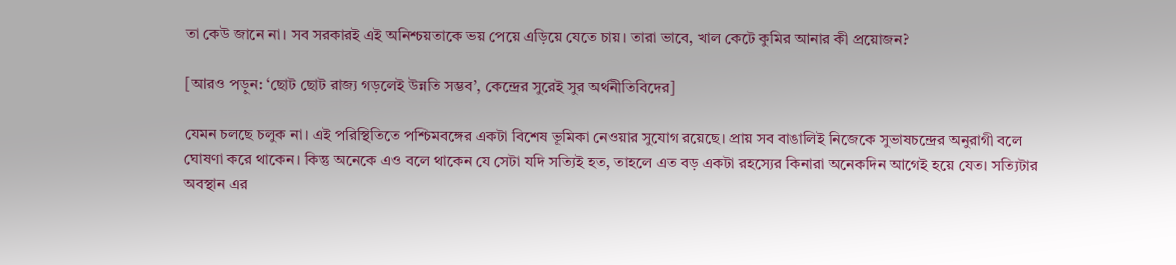তা কেউ জানে না। সব সরকারই এই অনিশ্চয়তাকে ভয় পেয়ে এড়িয়ে যেতে চায়। তারা ভাবে, খাল কেটে কুমির আনার কী প্রয়োজন?

[আরও পড়ুন: ‘ছোট ছোট রাজ্য গড়লেই উন্নতি সম্ভব’, কেন্দ্রের সুরেই সুর অর্থনীতিবিদের]

যেমন চলছে চলুক না। এই পরিস্থিতিতে পশ্চিমবঙ্গের একটা বিশেষ ভূমিকা নেওয়ার সুযোগ রয়েছে। প্রায় সব বাঙালিই নিজেকে সুভাষচন্দ্রের অনুরাগী বলে ঘোষণা করে থাকেন। কিন্তু অনেকে এও বলে থাকেন যে সেটা যদি সত্যিই হত, তাহলে এত বড় একটা রহস্যের কিনারা অনেকদিন আগেই হয়ে যেত। সত্যিটার অবস্থান এর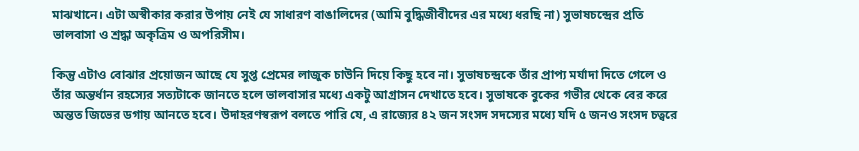মাঝখানে। এটা অস্বীকার করার উপায় নেই যে সাধারণ বাঙালিদের (আমি বুদ্ধিজীবীদের এর মধ্যে ধরছি না) সুভাষচন্দ্রের প্রতি ভালবাসা ও শ্রদ্ধা অকৃত্রিম ও অপরিসীম।

কিন্তু এটাও বোঝার প্রয়োজন আছে যে সুপ্ত প্রেমের লাজুক চাউনি দিয়ে কিছু হবে না। সুভাষচন্দ্রকে তাঁর প্রাপ্য মর্যাদা দিতে গেলে ও তাঁর অন্তর্ধান রহস্যের সত্যটাকে জানতে হলে ভালবাসার মধ্যে একটু আগ্রাসন দেখাতে হবে। সুভাষকে বুকের গভীর থেকে বের করে অন্তত জিভের ডগায় আনতে হবে। উদাহরণস্বরূপ বলতে পারি যে, এ রাজ্যের ৪২ জন সংসদ সদস্যের মধ্যে যদি ৫ জনও সংসদ চত্বরে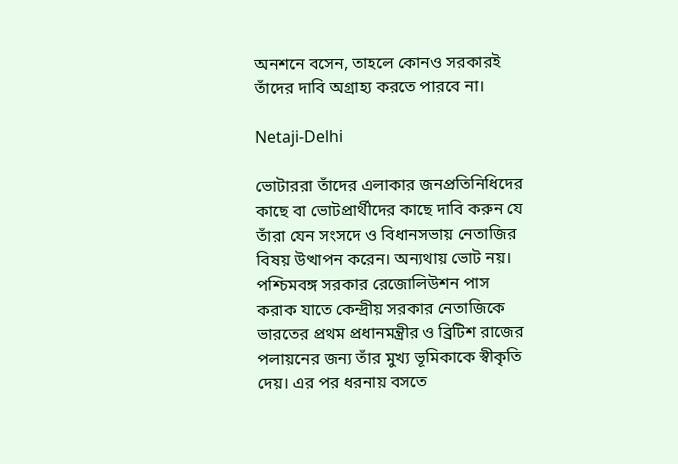অনশনে বসেন, তাহলে কোনও সরকারই তাঁদের দাবি অগ্রাহ্য করতে পারবে না।

Netaji-Delhi

ভোটাররা তাঁদের এলাকার জনপ্রতিনিধিদের কাছে বা ভোটপ্রার্থীদের কাছে দাবি করুন যে তাঁরা যেন সংসদে ও বিধানসভায় নেতাজির বিষয় উত্থাপন করেন। অন্যথায় ভোট নয়। পশ্চিমবঙ্গ সরকার রেজোলিউশন পাস করাক যাতে কেন্দ্রীয় সরকার নেতাজিকে ভারতের প্রথম প্রধানমন্ত্রীর ও ব্রিটিশ রাজের পলায়নের জন্য তাঁর মুখ্য ভূমিকাকে স্বীকৃতি দেয়। এর পর ধরনায় বসতে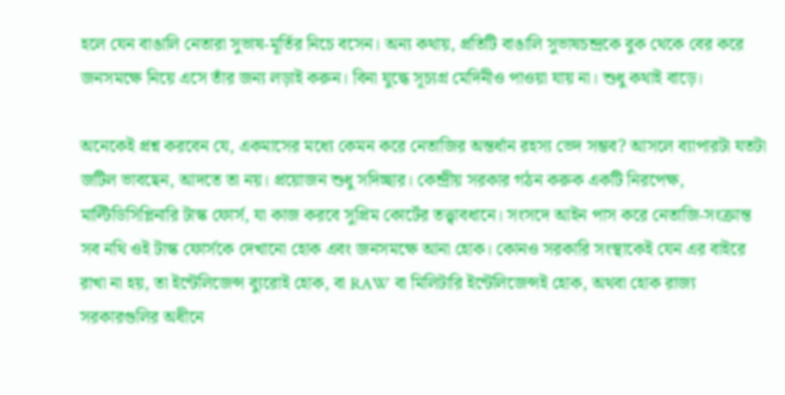হলে যেন বাঙালি নেতারা সুভাষ-মূর্তির নিচে বসেন। অন্য কথায়, প্রতিটি বাঙালি সুভাষচন্দ্রকে বুক থেকে বের করে জনসমক্ষে নিয়ে এসে তাঁর জন্য লড়াই করুন। বিনা যুদ্ধে সূচ‌্যগ্র মেদিনীও পাওয়া যায় না। শুধু কথাই বাড়ে।

অনেকেই প্রশ্ন করবেন যে, একমাসের মধ্যে কেমন করে নেতাজির অন্তর্ধান রহস্য ভেদ সম্ভব? আসলে ব্যাপারটা যতটা জটিল ভাবছেন, আদতে তা নয়। প্রয়োজন শুধু সদিচ্ছার। কেন্দ্রীয় সরকার গঠন করুক একটি নিরপেক্ষ, মাল্টিডিসিপ্লিনারি টাস্ক ফোর্স, যা কাজ করবে সুপ্রিম কোর্টের তত্ত্বাবধানে। সংসদে আইন পাস করে নেতাজি-সংক্রান্ত সব নথি ওই টাস্ক ফোর্সকে দেখানো হোক এবং জনসমক্ষে আনা হোক। কোনও সরকারি সংস্থাকেই যেন এর বাইরে রাখা না হয়, তা ইন্টেলিজেন্স ব্যুরোই হোক, বা RAW বা মিলিটারি ইন্টেলিজেন্সই হোক, অথবা হোক রাজ্য সরকারগুলির অধীনে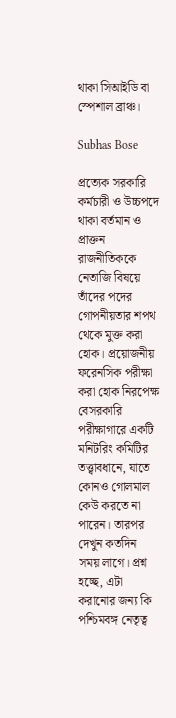থাকা সিআইডি বা স্পেশাল ব্রাঞ্চ।

Subhas Bose

প্রত্যেক সরকারি কর্মচারী ও উচ্চপদে থাকা বর্তমান ও প্রাক্তন রাজনীতিককে নেতাজি বিষয়ে তাঁদের পদের গোপনীয়তার শপথ থেকে মুক্ত করা হোক। প্রয়োজনীয় ফরেনসিক পরীক্ষা করা হোক নিরপেক্ষ বেসরকারি পরীক্ষাগারে একটি মনিটরিং কমিটির তত্ত্বাবধানে, যাতে কোনও গোলমাল কেউ করতে না পারেন। তারপর দেখুন কতদিন সময় লাগে। প্রশ্ন হচ্ছে, এটা করানোর জন্য কি পশ্চিমবঙ্গ নেতৃত্ব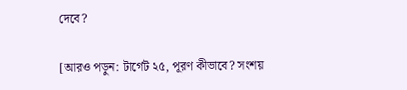দেবে?

[আরও পড়ুন: টার্গেট ২৫, পূরণ কীভাবে? সংশয়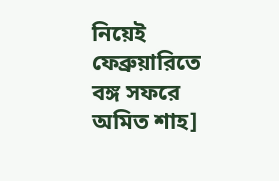নিয়েই ফেব্রুয়ারিতে বঙ্গ সফরে অমিত শাহ]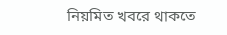নিয়মিত খবরে থাকতে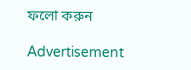ফলো করুন

Advertisement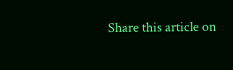Share this article on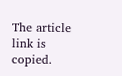The article link is copied.